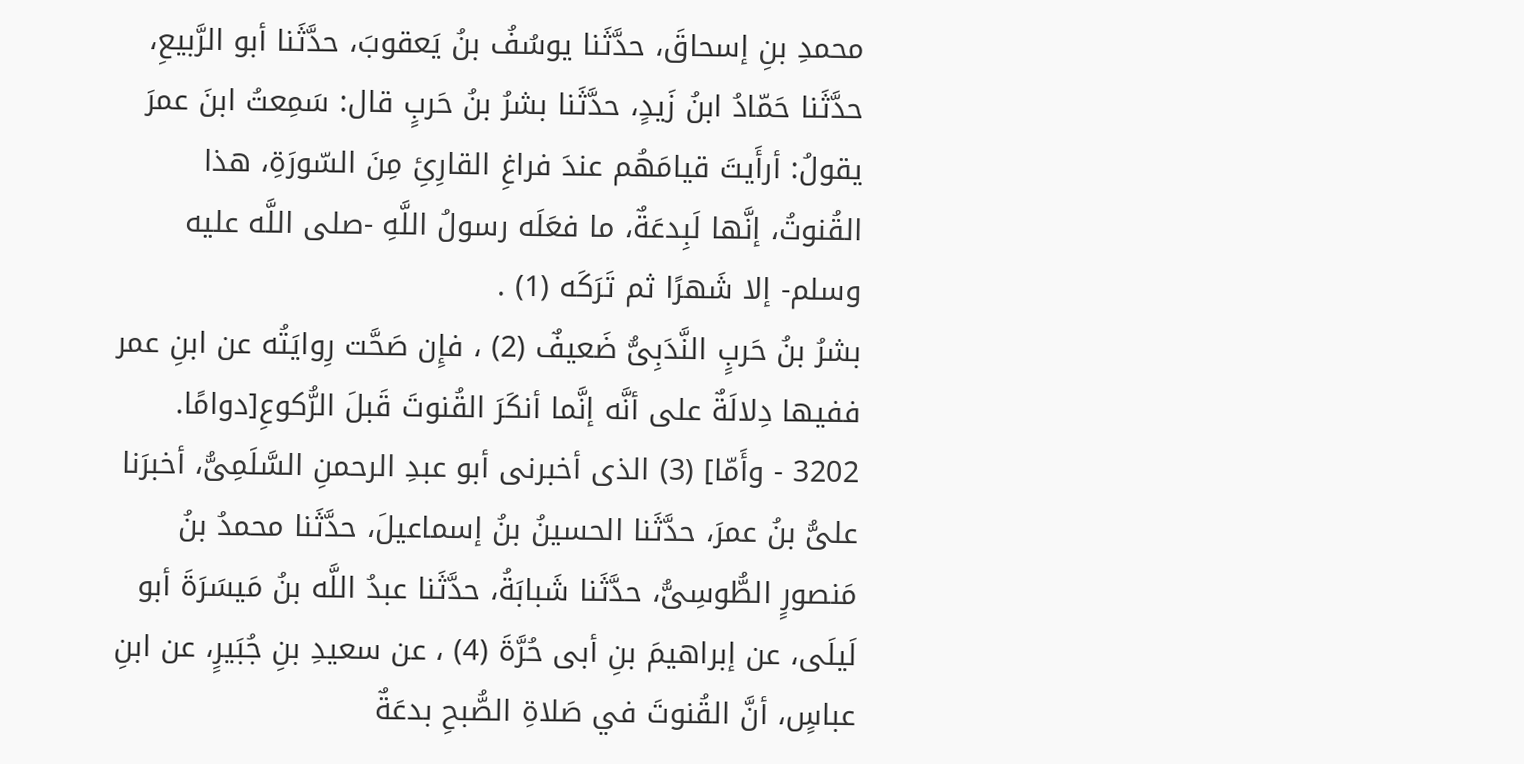محمدِ بنِ إسحاقَ، حدَّثَنا يوسُفُ بنُ يَعقوبَ، حدَّثَنا أبو الرَّبيعِ، حدَّثَنا حَمّادُ ابنُ زَيدٍ، حدَّثَنا بشرُ بنُ حَربٍ قال: سَمِعتُ ابنَ عمرَ يقولُ: أرأَيتَ قيامَهُم عندَ فراغِ القارِئِ مِنَ السّورَةِ، هذا القُنوتُ، إنَّها لَبِدعَةٌ، ما فعَلَه رسولُ اللَّهِ -صلى اللَّه عليه وسلم- إلا شَهرًا ثم تَرَكَه (1) .
بشرُ بنُ حَربٍ النَّدَبِىُّ ضَعيفٌ (2) ، فإِن صَحَّت رِوايَتُه عن ابنِ عمر ففيها دِلالَةٌ على أنَّه إنَّما أنكَرَ القُنوتَ قَبلَ الرُّكوعِ[دوامًا.
3202 - وأَمّا] (3) الذى أخبرنى أبو عبدِ الرحمنِ السَّلَمِىُّ، أخبرَنا علىُّ بنُ عمرَ، حدَّثَنا الحسينُ بنُ إسماعيلَ، حدَّثَنا محمدُ بنُ مَنصورٍ الطُّوسِىُّ، حدَّثَنا شَبابَةُ، حدَّثَنا عبدُ اللَّه بنُ مَيسَرَةَ أبو لَيلَى، عن إبراهيمَ بنِ أبى حُرَّةَ (4) ، عن سعيدِ بنِ جُبَيرٍ، عن ابنِ عباسٍ، أنَّ القُنوتَ في صَلاةِ الصُّبحِ بدعَةٌ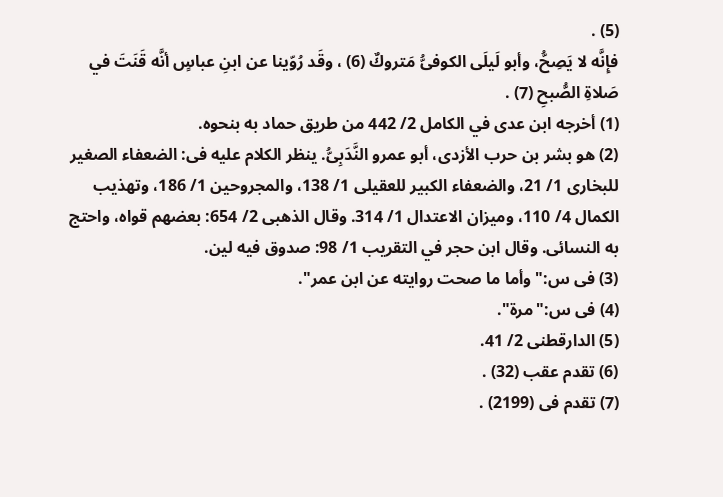(5) .
فإِنَّه لا يَصِحُّ، وأبو لَيلَى الكوفىُّ مَتروكٌ (6) ، وقَد رُوّينا عن ابنِ عباسٍ أنَّه قَنَتَ في صَلاةِ الصُّبحِ (7) .
(1) أخرجه ابن عدى في الكامل 2/ 442 من طريق حماد به بنحوه.
(2) هو بشر بن حرب الأزدى، أبو عمرو النَّدَبِىُّ. ينظر الكلام عليه فى: الضعفاء الصغير للبخارى 1/ 21، والضعفاء الكبير للعقيلى 1/ 138، والمجروحين 1/ 186، وتهذيب الكمال 4/ 110، وميزان الاعتدال 1/ 314. وقال الذهبى 2/ 654: بعضهم قواه، واحتج به النسائى. وقال ابن حجر في التقريب 1/ 98: صدوق فيه لين.
(3) فى س:"وأما ما صحت روايته عن ابن عمر".
(4) فى س:"مرة".
(5) الدارقطنى 2/ 41.
(6) تقدم عقب (32) .
(7) تقدم فى (2199) .